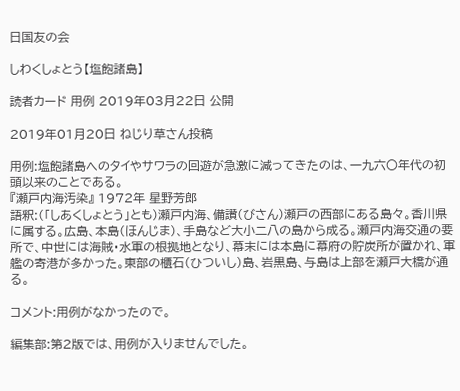日国友の会

しわくしょとう【塩飽諸島】

読者カード 用例 2019年03月22日 公開

2019年01月20日 ねじり草さん投稿

用例:塩飽諸島へのタイやサワラの回遊が急激に減ってきたのは、一九六〇年代の初頭以来のことである。
『瀬戸内海汚染』 1972年 星野芳郎
語釈:(「しあくしょとう」とも)瀬戸内海、備讚(びさん)瀬戸の西部にある島々。香川県に属する。広島、本島(ほんじま)、手島など大小二八の島から成る。瀬戸内海交通の要所で、中世には海賊・水軍の根拠地となり、幕末には本島に幕府の貯炭所が置かれ、軍艦の寄港が多かった。東部の櫃石(ひついし)島、岩黒島、与島は上部を瀬戸大橋が通る。

コメント:用例がなかったので。

編集部:第2版では、用例が入りませんでした。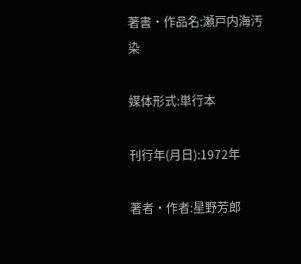著書・作品名:瀬戸内海汚染

媒体形式:単行本

刊行年(月日):1972年

著者・作者:星野芳郎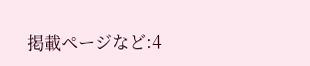掲載ページなど:4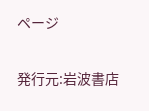ページ

発行元:岩波書店